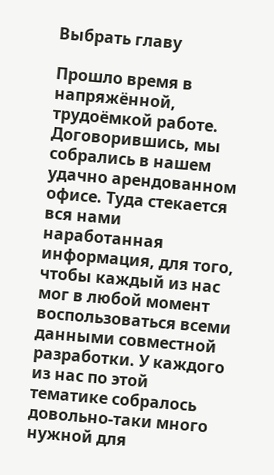Выбрать главу

Прошло время в напряжённой, трудоёмкой работе. Договорившись, мы собрались в нашем удачно арендованном офисе. Туда стекается вся нами наработанная информация, для того, чтобы каждый из нас мог в любой момент воспользоваться всеми данными совместной разработки. У каждого из нас по этой тематике собралось довольно-таки много нужной для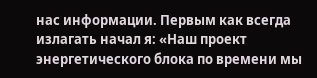нас информации. Первым как всегда излагать начал я: «Наш проект энергетического блока по времени мы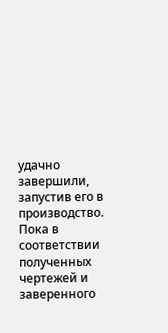удачно завершили, запустив его в производство. Пока в соответствии полученных чертежей и заверенного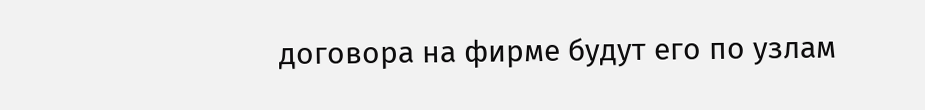договора на фирме будут его по узлам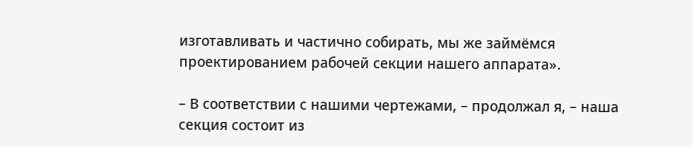изготавливать и частично собирать, мы же займёмся проектированием рабочей секции нашего аппарата».

– В соответствии с нашими чертежами, – продолжал я, – наша секция состоит из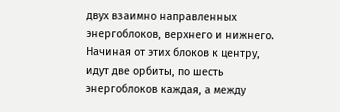двух взаимно направленных энергоблоков, верхнего и нижнего. Начиная от этих блоков к центру, идут две орбиты, по шесть энергоблоков каждая, а между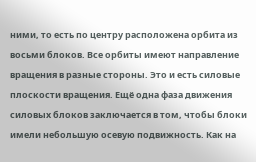ними, то есть по центру расположена орбита из восьми блоков. Все орбиты имеют направление вращения в разные стороны. Это и есть силовые плоскости вращения. Ещё одна фаза движения силовых блоков заключается в том, чтобы блоки имели небольшую осевую подвижность. Как на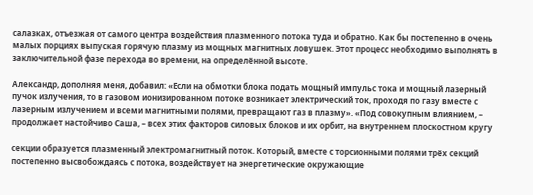салазках, отъезжая от самого центра воздействия плазменного потока туда и обратно. Как бы постепенно в очень малых порциях выпуская горячую плазму из мощных магнитных ловушек. Этот процесс необходимо выполнять в заключительной фазе перехода во времени, на определённой высоте.

Александр, дополняя меня, добавил: «Если на обмотки блока подать мощный импульс тока и мощный лазерный пучок излучения, то в газовом ионизированном потоке возникает электрический ток, проходя по газу вместе с лазерным излучением и всеми магнитными полями, превращают газ в плазму». «Под совокупным влиянием, – продолжает настойчиво Саша, – всех этих факторов силовых блоков и их орбит, на внутреннем плоскостном кругу

секции образуется плазменный электромагнитный поток. Который, вместе с торсионными полями трёх секций постепенно высвобождаясь с потока, воздействует на энергетические окружающие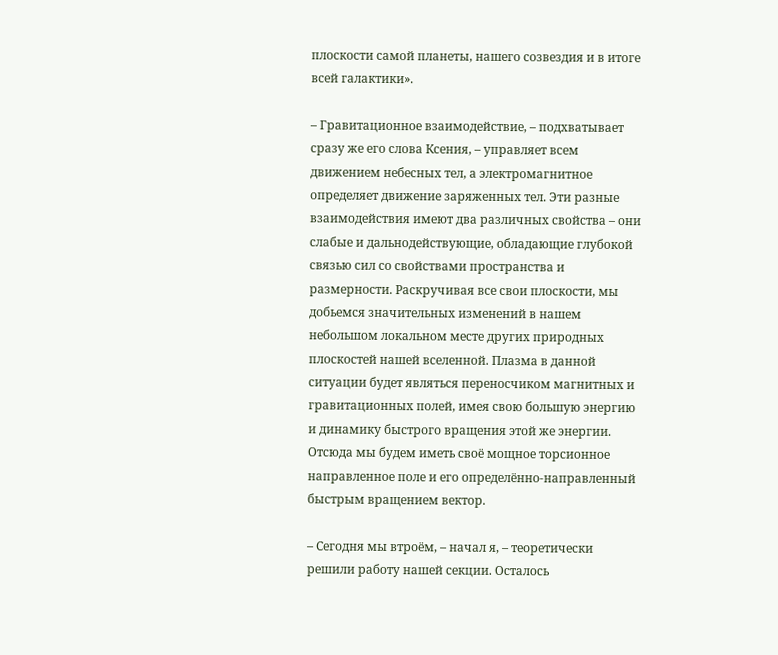плоскости самой планеты, нашего созвездия и в итоге всей галактики».

– Гравитационное взаимодействие, – подхватывает сразу же его слова Ксения, – управляет всем движением небесных тел, а электромагнитное определяет движение заряженных тел. Эти разные взаимодействия имеют два различных свойства – они слабые и дальнодействующие, обладающие глубокой связью сил со свойствами пространства и размерности. Раскручивая все свои плоскости, мы добьемся значительных изменений в нашем небольшом локальном месте других природных плоскостей нашей вселенной. Плазма в данной ситуации будет являться переносчиком магнитных и гравитационных полей, имея свою большую энергию и динамику быстрого вращения этой же энергии. Отсюда мы будем иметь своё мощное торсионное направленное поле и его определённо-направленный быстрым вращением вектор.

– Сегодня мы втроём, – начал я, – теоретически решили работу нашей секции. Осталось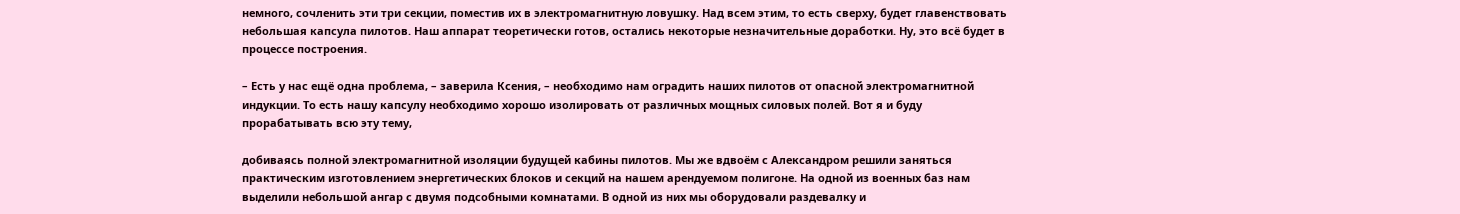немного, сочленить эти три секции, поместив их в электромагнитную ловушку. Над всем этим, то есть сверху, будет главенствовать небольшая капсула пилотов. Наш аппарат теоретически готов, остались некоторые незначительные доработки. Ну, это всё будет в процессе построения.

– Есть у нас ещё одна проблема, – заверила Ксения, – необходимо нам оградить наших пилотов от опасной электромагнитной индукции. То есть нашу капсулу необходимо хорошо изолировать от различных мощных силовых полей. Вот я и буду прорабатывать всю эту тему,

добиваясь полной электромагнитной изоляции будущей кабины пилотов. Мы же вдвоём с Александром решили заняться практическим изготовлением энергетических блоков и секций на нашем арендуемом полигоне. На одной из военных баз нам выделили небольшой ангар с двумя подсобными комнатами. В одной из них мы оборудовали раздевалку и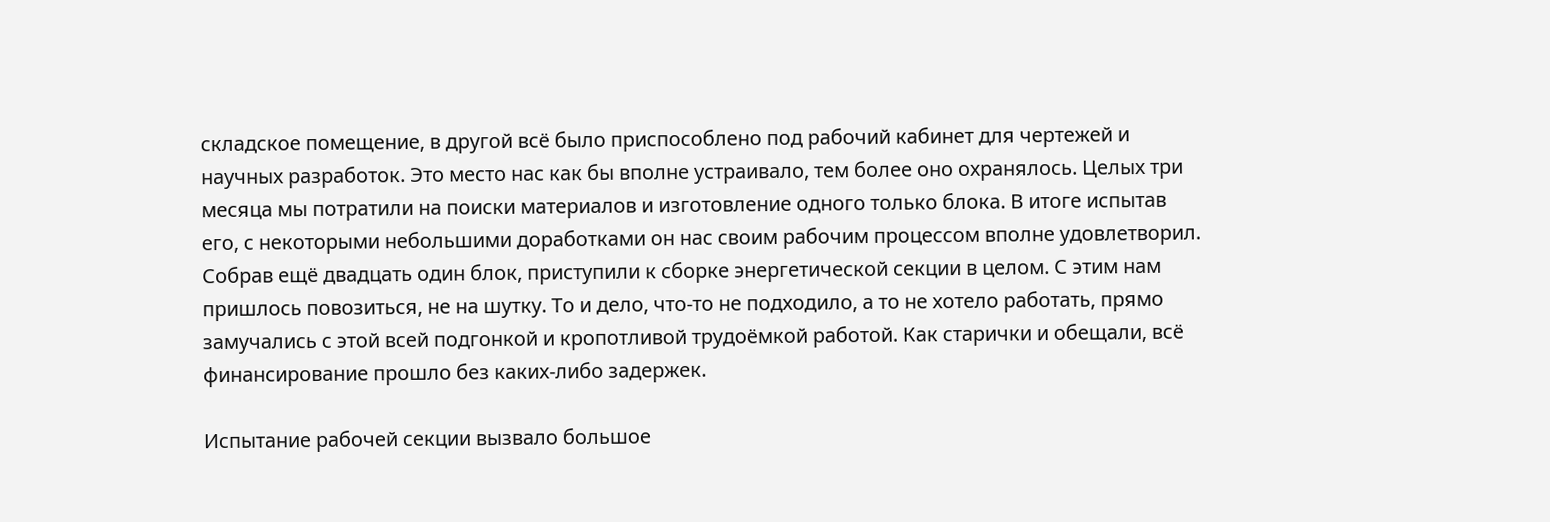складское помещение, в другой всё было приспособлено под рабочий кабинет для чертежей и научных разработок. Это место нас как бы вполне устраивало, тем более оно охранялось. Целых три месяца мы потратили на поиски материалов и изготовление одного только блока. В итоге испытав его, с некоторыми небольшими доработками он нас своим рабочим процессом вполне удовлетворил. Собрав ещё двадцать один блок, приступили к сборке энергетической секции в целом. С этим нам пришлось повозиться, не на шутку. То и дело, что-то не подходило, а то не хотело работать, прямо замучались с этой всей подгонкой и кропотливой трудоёмкой работой. Как старички и обещали, всё финансирование прошло без каких-либо задержек.

Испытание рабочей секции вызвало большое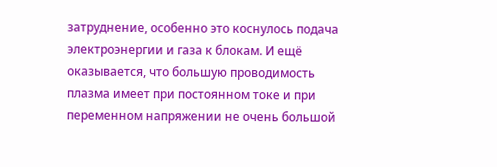затруднение, особенно это коснулось подача электроэнергии и газа к блокам. И ещё оказывается, что большую проводимость плазма имеет при постоянном токе и при переменном напряжении не очень большой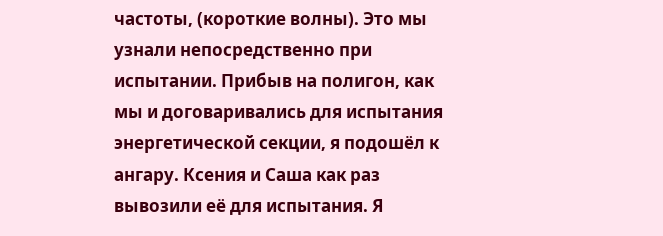частоты, (короткие волны). Это мы узнали непосредственно при испытании. Прибыв на полигон, как мы и договаривались для испытания энергетической секции, я подошёл к ангару. Ксения и Саша как раз вывозили её для испытания. Я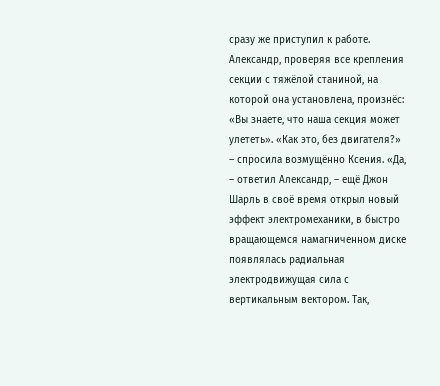сразу же приступил к работе. Александр, проверяя все крепления секции с тяжёлой станиной, на которой она установлена, произнёс: «Вы знаете, что наша секция может улететь». «Как это, без двигателя?» – спросила возмущённо Ксения. «Да, – ответил Александр, – ещё Джон Шарль в своё время открыл новый эффект электромеханики, в быстро вращающемся намагниченном диске появлялась радиальная электродвижущая сила с вертикальным вектором. Так,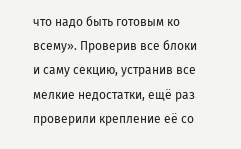что надо быть готовым ко всему». Проверив все блоки и саму секцию, устранив все мелкие недостатки, ещё раз проверили крепление её со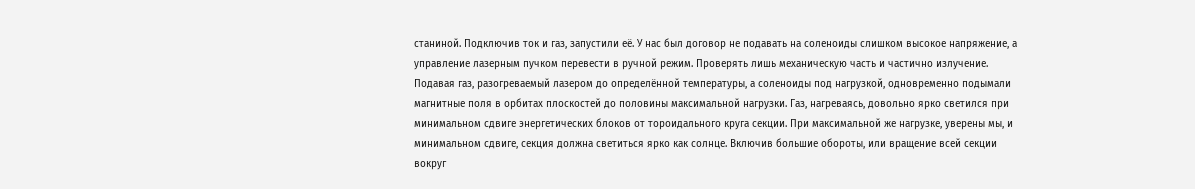станиной. Подключив ток и газ, запустили её. У нас был договор не подавать на соленоиды слишком высокое напряжение, а управление лазерным пучком перевести в ручной режим. Проверять лишь механическую часть и частично излучение. Подавая газ, разогреваемый лазером до определённой температуры, а соленоиды под нагрузкой, одновременно подымали магнитные поля в орбитах плоскостей до половины максимальной нагрузки. Газ, нагреваясь, довольно ярко светился при минимальном сдвиге энергетических блоков от тороидального круга секции. При максимальной же нагрузке, уверены мы, и минимальном сдвиге, секция должна светиться ярко как солнце. Включив большие обороты, или вращение всей секции вокруг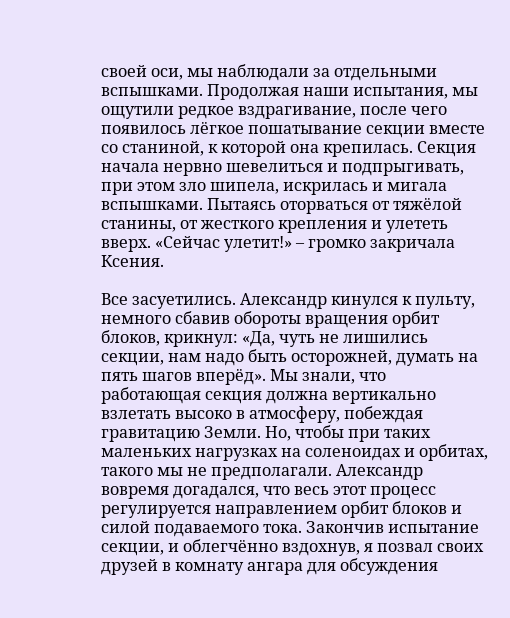своей оси, мы наблюдали за отдельными вспышками. Продолжая наши испытания, мы ощутили редкое вздрагивание, после чего появилось лёгкое пошатывание секции вместе со станиной, к которой она крепилась. Секция начала нервно шевелиться и подпрыгивать, при этом зло шипела, искрилась и мигала вспышками. Пытаясь оторваться от тяжёлой станины, от жесткого крепления и улететь вверх. «Сейчас улетит!» – громко закричала Ксения.

Все засуетились. Александр кинулся к пульту, немного сбавив обороты вращения орбит блоков, крикнул: «Да, чуть не лишились секции, нам надо быть осторожней, думать на пять шагов вперёд». Мы знали, что работающая секция должна вертикально взлетать высоко в атмосферу, побеждая гравитацию Земли. Но, чтобы при таких маленьких нагрузках на соленоидах и орбитах, такого мы не предполагали. Александр вовремя догадался, что весь этот процесс регулируется направлением орбит блоков и силой подаваемого тока. Закончив испытание секции, и облегчённо вздохнув, я позвал своих друзей в комнату ангара для обсуждения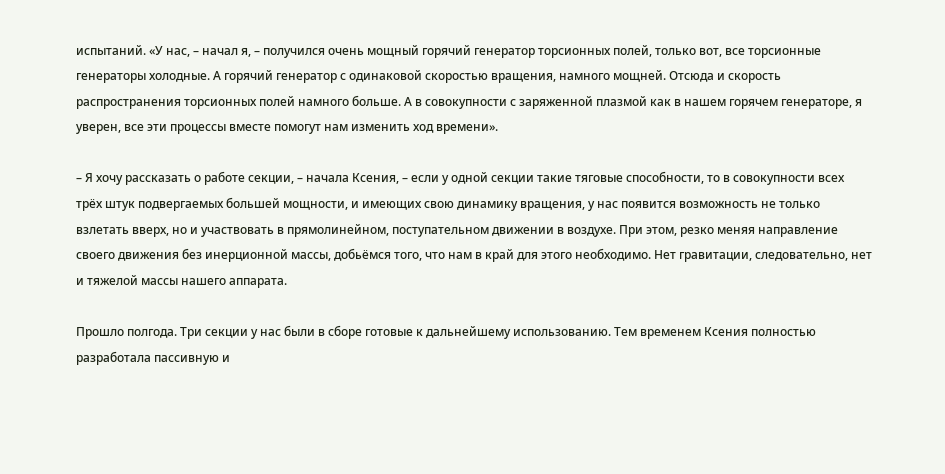испытаний. «У нас, – начал я, – получился очень мощный горячий генератор торсионных полей, только вот, все торсионные генераторы холодные. А горячий генератор с одинаковой скоростью вращения, намного мощней. Отсюда и скорость распространения торсионных полей намного больше. А в совокупности с заряженной плазмой как в нашем горячем генераторе, я уверен, все эти процессы вместе помогут нам изменить ход времени».

– Я хочу рассказать о работе секции, – начала Ксения, – если у одной секции такие тяговые способности, то в совокупности всех трёх штук подвергаемых большей мощности, и имеющих свою динамику вращения, у нас появится возможность не только взлетать вверх, но и участвовать в прямолинейном, поступательном движении в воздухе. При этом, резко меняя направление своего движения без инерционной массы, добьёмся того, что нам в край для этого необходимо. Нет гравитации, следовательно, нет и тяжелой массы нашего аппарата.

Прошло полгода. Три секции у нас были в сборе готовые к дальнейшему использованию. Тем временем Ксения полностью разработала пассивную и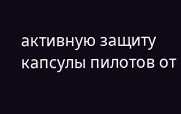активную защиту капсулы пилотов от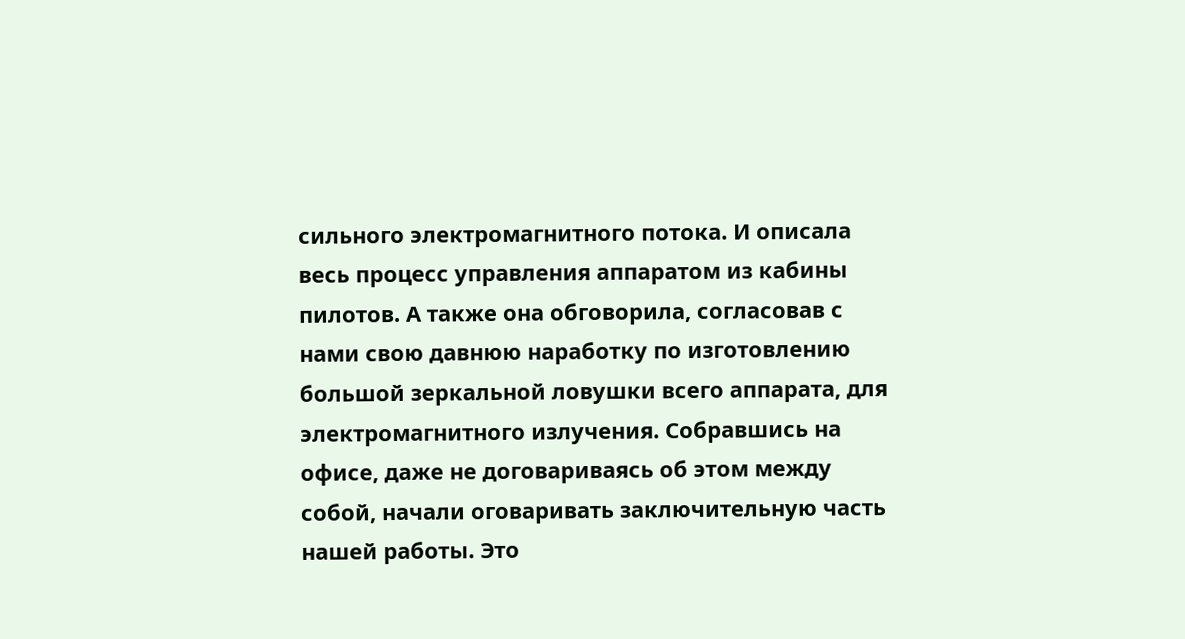сильного электромагнитного потока. И описала весь процесс управления аппаратом из кабины пилотов. А также она обговорила, согласовав с нами свою давнюю наработку по изготовлению большой зеркальной ловушки всего аппарата, для электромагнитного излучения. Собравшись на офисе, даже не договариваясь об этом между собой, начали оговаривать заключительную часть нашей работы. Это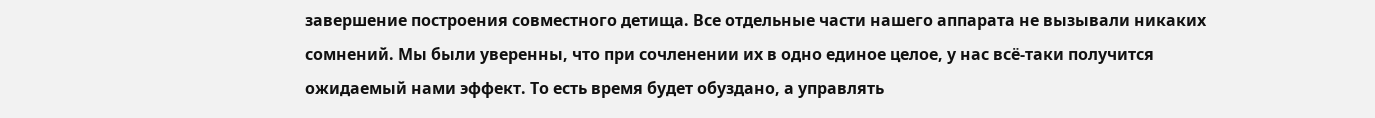завершение построения совместного детища. Все отдельные части нашего аппарата не вызывали никаких сомнений. Мы были уверенны, что при сочленении их в одно единое целое, у нас всё-таки получится ожидаемый нами эффект. То есть время будет обуздано, а управлять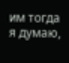им тогда я думаю,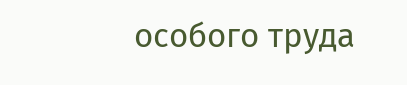особого труда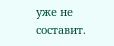уже не составит.